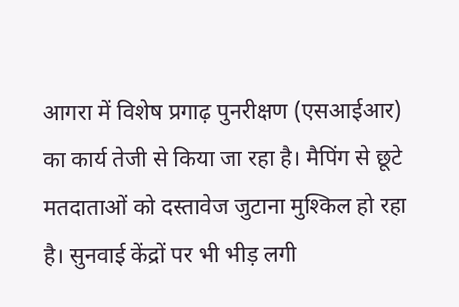आगरा में विशेष प्रगाढ़ पुनरीक्षण (एसआईआर) का कार्य तेजी से किया जा रहा है। मैपिंग से छूटे मतदाताओं को दस्तावेज जुटाना मुश्किल हो रहा है। सुनवाई केंद्रों पर भी भीड़ लगी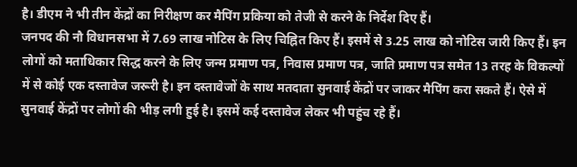है। डीएम ने भी तीन केंद्रों का निरीक्षण कर मैपिंग प्रकिया को तेजी से करने के निर्देश दिए हैं।
जनपद की नौ विधानसभा में 7.69 लाख नोटिस के लिए चिह्नित किए हैं। इसमें से 3.25 लाख को नोटिस जारी किए हैं। इन लोगों को मताधिकार सिद्ध करने के लिए जन्म प्रमाण पत्र, निवास प्रमाण पत्र, जाति प्रमाण पत्र समेत 13 तरह के विकल्पों में से कोई एक दस्तावेज जरूरी है। इन दस्तावेजों के साथ मतदाता सुनवाई केंद्रों पर जाकर मैपिंग करा सकते हैं। ऐसे में सुनवाई केंद्रों पर लोगों की भीड़ लगी हुई है। इसमें कई दस्तावेज लेकर भी पहुंच रहे हैं।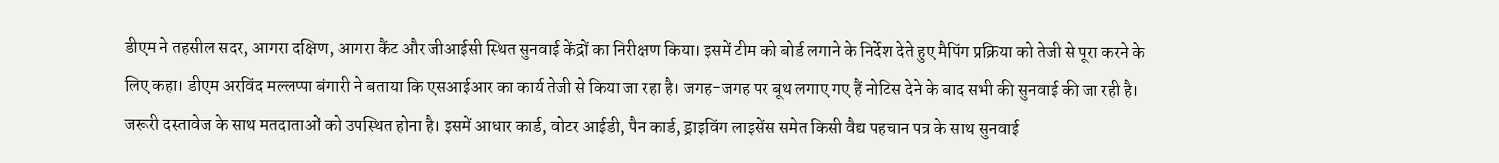डीएम ने तहसील सदर, आगरा दक्षिण, आगरा कैंट और जीआईसी स्थित सुनवाई केंद्रों का निरीक्षण किया। इसमें टीम को बोर्ड लगाने के निर्देश देते हुए मैपिंग प्रक्रिया को तेजी से पूरा करने के लिए कहा। डीएम अरविंद मल्लप्पा बंगारी ने बताया कि एसआईआर का कार्य तेजी से किया जा रहा है। जगह-जगह पर बूथ लगाए गए हैं नोटिस देने के बाद सभी की सुनवाई की जा रही है। जरूरी दस्तावेज के साथ मतदाताओं को उपस्थित होना है। इसमें आधार कार्ड, वोटर आईडी, पैन कार्ड, ड्राइविंग लाइसेंस समेत किसी वैद्य पहचान पत्र के साथ सुनवाई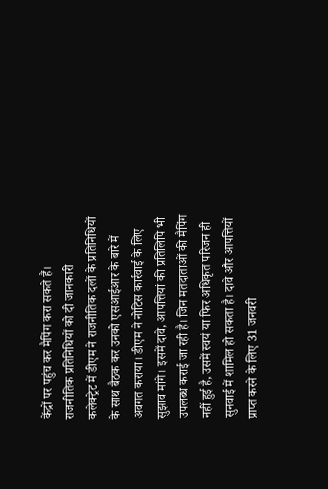केंद्रों पर पहुंच कर मैपिंग करा सकते हैं।
राजनीतिक प्रतिनिधियों को दी जानकारी
कलेक्ट्रेट में डीएम ने राजनीतिक दलों के प्रतिनिधियों के साथ बैठक कर उनको एसआईआर के बारे में अवगत कराया। डीएम ने नोटिस कार्रवाई के लिए सुझाव मांगे। इसमें दावे, आपत्तियां की प्रतिलिपि भी उपलब्ध कराई जा रही है। जिन मतदाताओं की मैपिंग नहीं हुई है, उसमें स्वयं या फिर अधिकृत परिजन ही सुनवाई में शामिल हो सकता है। दावे और आपत्तियों प्राप्त करने के लिए 31 जनवरी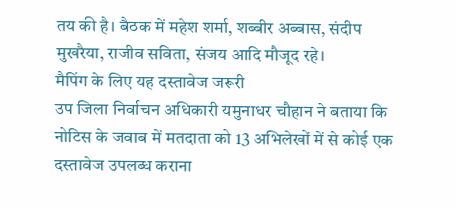तय की है। बैठक में महेश शर्मा, शब्बीर अब्बास, संदीप मुखरैया, राजीव सविता, संजय आदि मौजूद रहे।
मैपिंग के लिए यह दस्तावेज जरूरी
उप जिला निर्वाचन अधिकारी यमुनाधर चौहान ने बताया कि नोटिस के जवाब में मतदाता को 13 अभिलेखों में से कोई एक दस्तावेज उपलब्ध कराना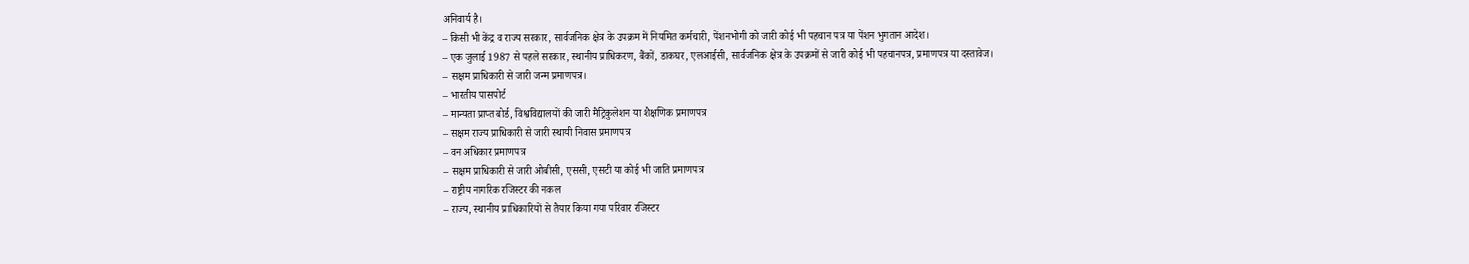अनिवार्य है।
– किसी भी केंद्र व राज्य सरकार, सार्वजनिक क्षेत्र के उपक्रम में नियमित कर्मचारी, पेंशनभोगी को जारी कोई भी पहचान पत्र या पेंशन भुगतान आदेश।
– एक जुलाई 1987 से पहले सरकार, स्थानीय प्राधिकरण, बैंकों, डाकघर, एलआईसी, सार्वजनिक क्षेत्र के उपक्रमों से जारी कोई भी पहचानपत्र, प्रमाणपत्र या दस्तावेज।
– सक्षम प्राधिकारी से जारी जन्म प्रमाणपत्र।
– भारतीय पासपोर्ट
– मान्यता प्राप्त बोर्ड, विश्वविद्यालयों की जारी मैट्रिकुलेशन या शैक्षणिक प्रमाणपत्र
– सक्षम राज्य प्राधिकारी से जारी स्थायी निवास प्रमाणपत्र
– वन अधिकार प्रमाणपत्र
– सक्षम प्राधिकारी से जारी ओबीसी, एससी, एसटी या कोई भी जाति प्रमाणपत्र
– राष्ट्रीय नागरिक रजिस्टर की नकल
– राज्य, स्थानीय प्राधिकारियों से तैयार किया गया परिवार रजिस्टर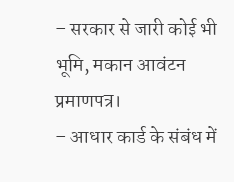– सरकार से जारी कोई भी भूमि, मकान आवंटन प्रमाणपत्र।
– आधार कार्ड के संबंध में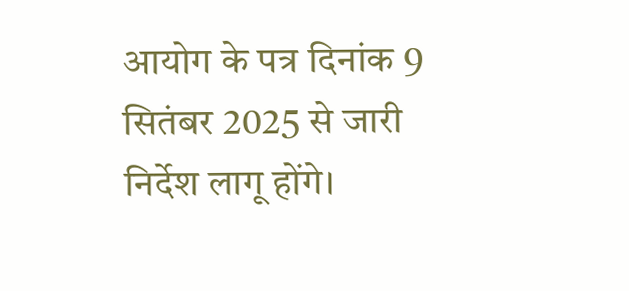आयोग के पत्र दिनांक 9 सितंबर 2025 से जारी निर्देश लागू होंगे।